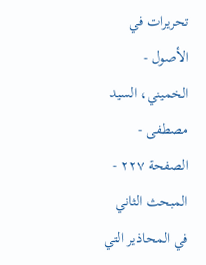تحريرات في الأصول - الخميني، السيد مصطفى - الصفحة ٢٢٧ - المبحث الثاني في المحاذير التي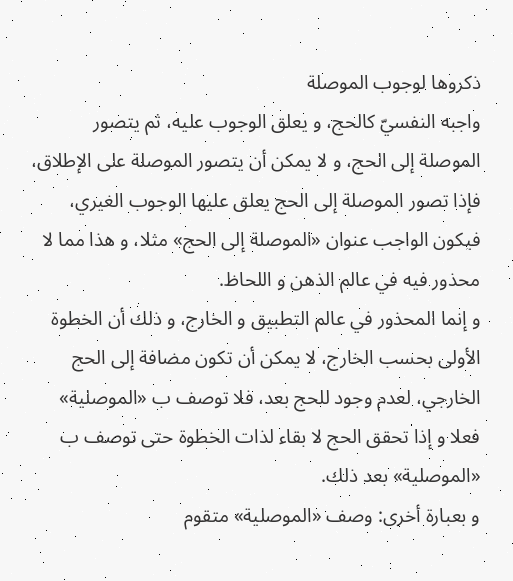ذكروها لوجوب الموصلة
واجبه النفسيّ كالحج، و يعلق الوجوب عليه، ثم يتصور الموصلة إلى الحج، و لا يمكن أن يتصور الموصلة على الإطلاق، فإذا تصور الموصلة إلى الحج يعلق عليها الوجوب الغيري، فيكون الواجب عنوان «الموصلة إلى الحج» مثلا، و هذا مما لا محذور فيه في عالم الذهن و اللحاظ.
و إنما المحذور في عالم التطبيق و الخارج، و ذلك أن الخطوة الأولى بحسب الخارج، لا يمكن أن تكون مضافة إلى الحج الخارجي، لعدم وجود للحج بعد، فلا توصف ب «الموصلية» فعلا و إذا تحقق الحج لا بقاء لذات الخطوة حتى توصف ب «الموصلية» بعد ذلك.
و بعبارة أخرى: وصف «الموصلية» متقوم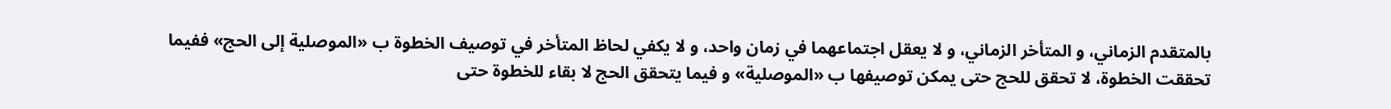بالمتقدم الزماني، و المتأخر الزماني، و لا يعقل اجتماعهما في زمان واحد، و لا يكفي لحاظ المتأخر في توصيف الخطوة ب «الموصلية إلى الحج» ففيما تحققت الخطوة، لا تحقق للحج حتى يمكن توصيفها ب «الموصلية» و فيما يتحقق الحج لا بقاء للخطوة حتى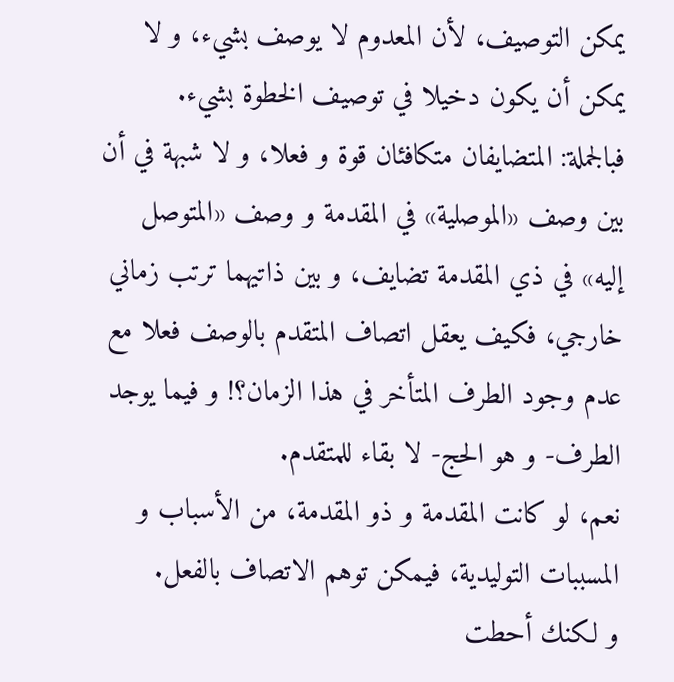يمكن التوصيف، لأن المعدوم لا يوصف بشيء، و لا يمكن أن يكون دخيلا في توصيف الخطوة بشيء.
فبالجملة: المتضايفان متكافئان قوة و فعلا، و لا شبهة في أن بين وصف «الموصلية» في المقدمة و وصف «المتوصل إليه» في ذي المقدمة تضايف، و بين ذاتيهما ترتب زماني خارجي، فكيف يعقل اتصاف المتقدم بالوصف فعلا مع عدم وجود الطرف المتأخر في هذا الزمان؟! و فيما يوجد الطرف- و هو الحج- لا بقاء للمتقدم.
نعم، لو كانت المقدمة و ذو المقدمة، من الأسباب و المسببات التوليدية، فيمكن توهم الاتصاف بالفعل.
و لكنك أحطت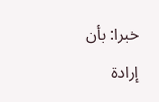خبرا: بأن إرادة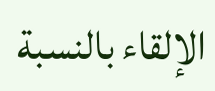الإلقاء بالنسبة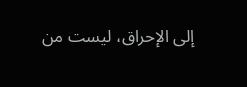إلى الإحراق، ليست من